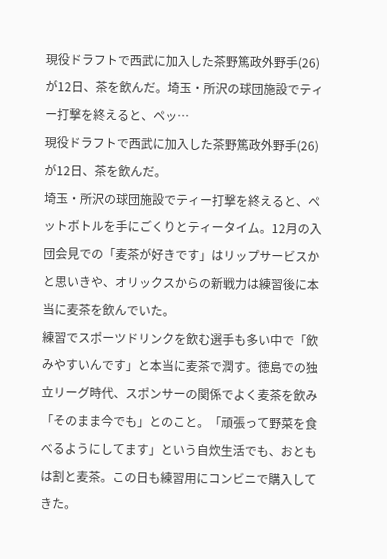現役ドラフトで西武に加入した茶野篤政外野手(26)が12日、茶を飲んだ。埼玉・所沢の球団施設でティー打撃を終えると、ペッ…
現役ドラフトで西武に加入した茶野篤政外野手(26)が12日、茶を飲んだ。
埼玉・所沢の球団施設でティー打撃を終えると、ペットボトルを手にごくりとティータイム。12月の入団会見での「麦茶が好きです」はリップサービスかと思いきや、オリックスからの新戦力は練習後に本当に麦茶を飲んでいた。
練習でスポーツドリンクを飲む選手も多い中で「飲みやすいんです」と本当に麦茶で潤す。徳島での独立リーグ時代、スポンサーの関係でよく麦茶を飲み「そのまま今でも」とのこと。「頑張って野菜を食べるようにしてます」という自炊生活でも、おともは割と麦茶。この日も練習用にコンビニで購入してきた。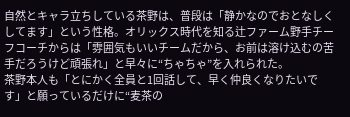自然とキャラ立ちしている茶野は、普段は「静かなのでおとなしくしてます」という性格。オリックス時代を知る辻ファーム野手チーフコーチからは「雰囲気もいいチームだから、お前は溶け込むの苦手だろうけど頑張れ」と早々に“ちゃちゃ”を入れられた。
茶野本人も「とにかく全員と1回話して、早く仲良くなりたいです」と願っているだけに“麦茶の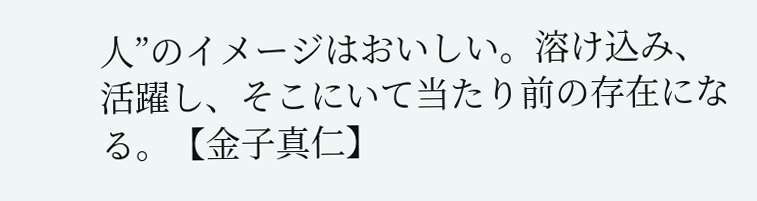人”のイメージはおいしい。溶け込み、活躍し、そこにいて当たり前の存在になる。【金子真仁】